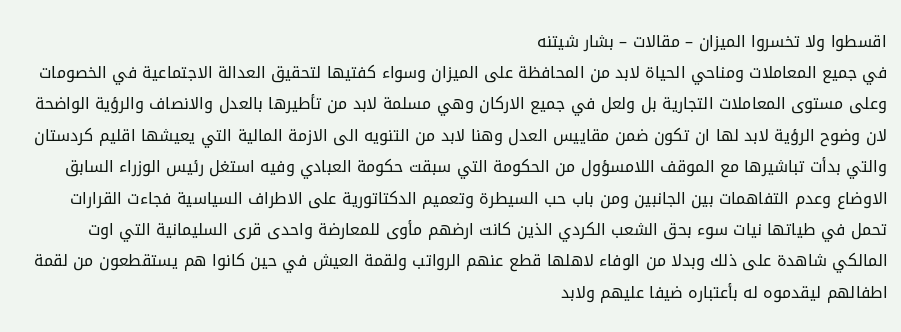اقسطوا ولا تخسروا الميزان – مقالات – بشار شيتنه
في جميع المعاملات ومناحي الحياة لابد من المحافظة على الميزان وسواء كفتيها لتحقيق العدالة الاجتماعية في الخصومات وعلى مستوى المعاملات التجارية بل ولعل في جميع الاركان وهي مسلمة لابد من تأطيرها بالعدل والانصاف والرؤية الواضحة لان وضوح الرؤية لابد لها ان تكون ضمن مقاييس العدل وهنا لابد من التنويه الى الازمة المالية التي يعيشها اقليم كردستان والتي بدأت تباشيرها مع الموقف اللامسؤول من الحكومة التي سبقت حكومة العبادي وفيه استغل رئيس الوزراء السابق الاوضاع وعدم التفاهمات بين الجانبين ومن باب حب السيطرة وتعميم الدكتاتورية على الاطراف السياسية فجاءت القرارات تحمل في طياتها نيات سوء بحق الشعب الكردي الذين كانت ارضهم مأوى للمعارضة واحدى قرى السليمانية التي اوت المالكي شاهدة على ذلك وبدلا من الوفاء لاهلها قطع عنهم الرواتب ولقمة العيش في حين كانوا هم يستقطعون من لقمة اطفالهم ليقدموه له بأعتباره ضيفا عليهم ولابد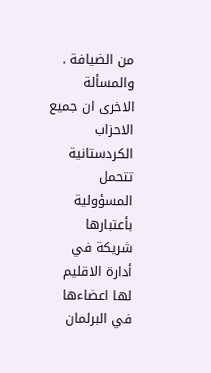من الضيافة .
والمسألة الاخرى ان جميع الاحزاب الكردستانية تتحمل المسؤولية بأعتبارها شريكة في أدارة الاقليم لها اعضاءها في البرلمان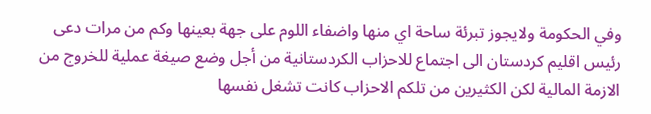وفي الحكومة ولايجوز تبرئة ساحة اي منها واضفاء اللوم على جهة بعينها وكم من مرات دعى رئيس اقليم كردستان الى اجتماع للاحزاب الكردستانية من أجل وضع صيغة عملية للخروج من الازمة المالية لكن الكثيرين من تلكم الاحزاب كانت تشغل نفسها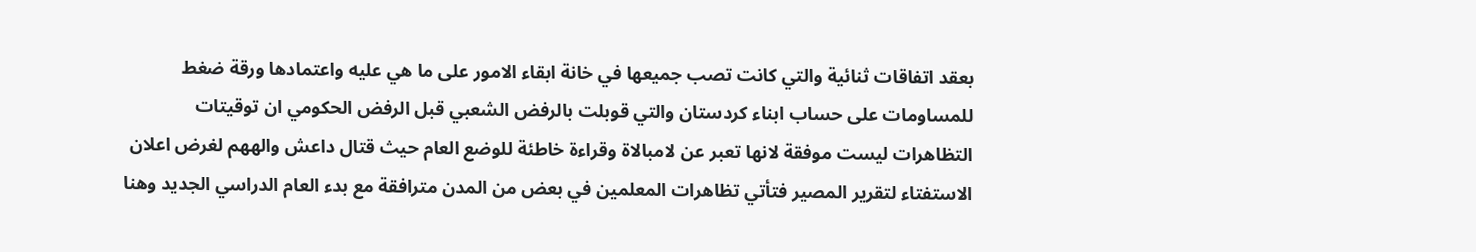بعقد اتفاقات ثنائية والتي كانت تصب جميعها في خانة ابقاء الامور على ما هي عليه واعتمادها ورقة ضغط للمساومات على حساب ابناء كردستان والتي قوبلت بالرفض الشعبي قبل الرفض الحكومي ان توقيتات التظاهرات ليست موفقة لانها تعبر عن لامبالاة وقراءة خاطئة للوضع العام حيث قتال داعش والههم لغرض اعلان الاستفتاء لتقرير المصير فتأتي تظاهرات المعلمين في بعض من المدن مترافقة مع بدء العام الدراسي الجديد وهنا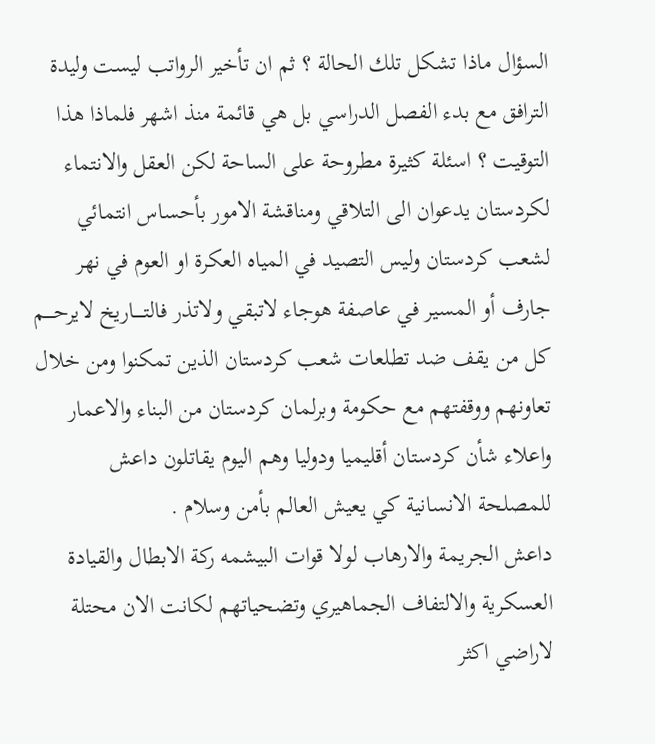السؤال ماذا تشكل تلك الحالة ؟ ثم ان تأخير الرواتب ليست وليدة الترافق مع بدء الفصل الدراسي بل هي قائمة منذ اشهر فلماذا هذا التوقيت ؟ اسئلة كثيرة مطروحة على الساحة لكن العقل والانتماء لكردستان يدعوان الى التلاقي ومناقشة الامور بأحساس انتمائي لشعب كردستان وليس التصيد في المياه العكرة او العوم في نهر جارف أو المسير في عاصفة هوجاء لاتبقي ولاتذر فالتـــــاريخ لايرحــــم كل من يقف ضد تطلعات شعب كردستان الذين تمكنوا ومن خلال تعاونهم ووقفتهم مع حكومة وبرلمان كردستان من البناء والاعمار واعلاء شأن كردستان أقليميا ودوليا وهم اليوم يقاتلون داعش للمصلحة الانسانية كي يعيش العالم بأمن وسلام .
داعش الجريمة والارهاب لولا قوات البيشمه ركة الابطال والقيادة العسكرية والالتفاف الجماهيري وتضحياتهم لكانت الان محتلة لاراضي اكثر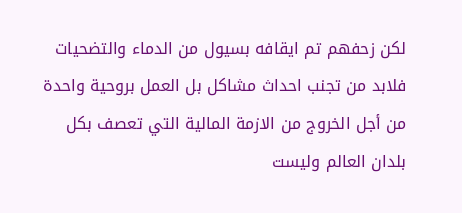لكن زحفهم تم ايقافه بسيول من الدماء والتضحيات فلابد من تجنب احداث مشاكل بل العمل بروحية واحدة من أجل الخروج من الازمة المالية التي تعصف بكل بلدان العالم وليست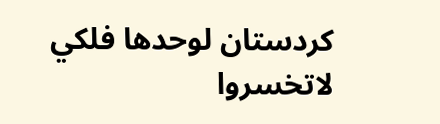كردستان لوحدها فلكي لاتخسروا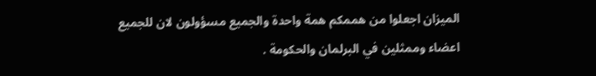الميزان اجعلوا من هممكم همة واحدة والجميع مسؤولون لان للجميع اعضاء وممثلين في البرلمان والحكومة .